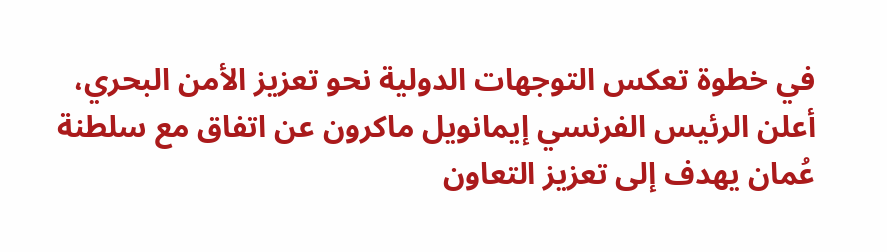في خطوة تعكس التوجهات الدولية نحو تعزيز الأمن البحري، أعلن الرئيس الفرنسي إيمانويل ماكرون عن اتفاق مع سلطنة عُمان يهدف إلى تعزيز التعاون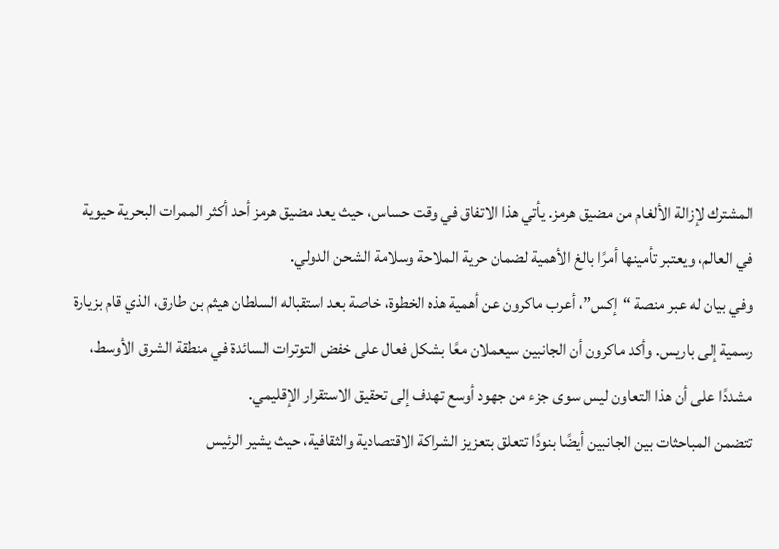المشترك لإزالة الألغام من مضيق هرمز. يأتي هذا الاتفاق في وقت حساس، حيث يعد مضيق هرمز أحد أكثر الممرات البحرية حيوية في العالم، ويعتبر تأمينها أمرًا بالغ الأهمية لضمان حرية الملاحة وسلامة الشحن الدولي.
وفي بيان له عبر منصة “إكس”، أعرب ماكرون عن أهمية هذه الخطوة، خاصة بعد استقباله السلطان هيثم بن طارق، الذي قام بزيارة رسمية إلى باريس. وأكد ماكرون أن الجانبين سيعملان معًا بشكل فعال على خفض التوترات السائدة في منطقة الشرق الأوسط، مشددًا على أن هذا التعاون ليس سوى جزء من جهود أوسع تهدف إلى تحقيق الاستقرار الإقليمي.
تتضمن المباحثات بين الجانبين أيضًا بنودًا تتعلق بتعزيز الشراكة الاقتصادية والثقافية، حيث يشير الرئيس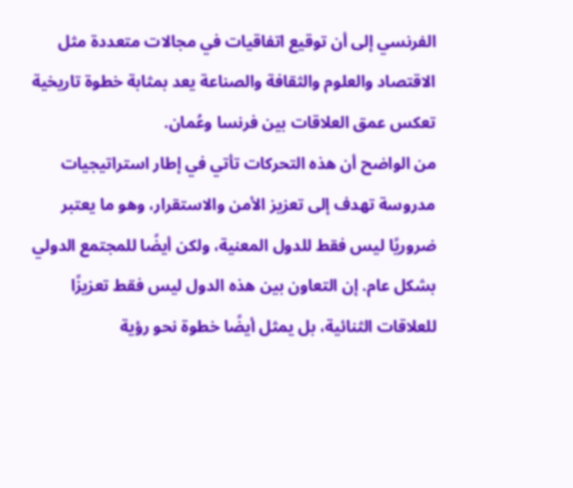الفرنسي إلى أن توقيع اتفاقيات في مجالات متعددة مثل الاقتصاد والعلوم والثقافة والصناعة يعد بمثابة خطوة تاريخية تعكس عمق العلاقات بين فرنسا وعُمان.
من الواضح أن هذه التحركات تأتي في إطار استراتيجيات مدروسة تهدف إلى تعزيز الأمن والاستقرار، وهو ما يعتبر ضروريًا ليس فقط للدول المعنية، ولكن أيضًا للمجتمع الدولي بشكل عام. إن التعاون بين هذه الدول ليس فقط تعزيزًا للعلاقات الثنائية، بل يمثل أيضًا خطوة نحو رؤية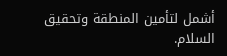أشمل لتأمين المنطقة وتحقيق السلام.